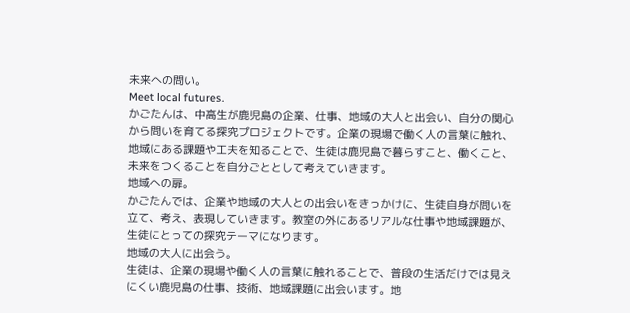未来への問い。
Meet local futures.
かごたんは、中高生が鹿児島の企業、仕事、地域の大人と出会い、自分の関心から問いを育てる探究プロジェクトです。企業の現場で働く人の言葉に触れ、地域にある課題や工夫を知ることで、生徒は鹿児島で暮らすこと、働くこと、未来をつくることを自分ごととして考えていきます。
地域への扉。
かごたんでは、企業や地域の大人との出会いをきっかけに、生徒自身が問いを立て、考え、表現していきます。教室の外にあるリアルな仕事や地域課題が、生徒にとっての探究テーマになります。
地域の大人に出会う。
生徒は、企業の現場や働く人の言葉に触れることで、普段の生活だけでは見えにくい鹿児島の仕事、技術、地域課題に出会います。地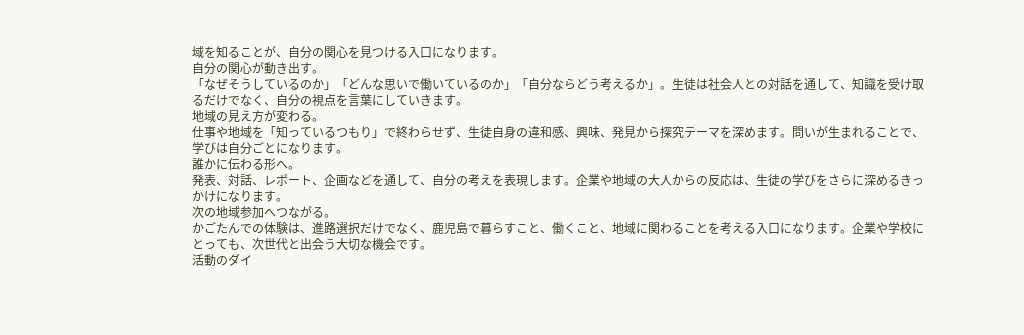域を知ることが、自分の関心を見つける入口になります。
自分の関心が動き出す。
「なぜそうしているのか」「どんな思いで働いているのか」「自分ならどう考えるか」。生徒は社会人との対話を通して、知識を受け取るだけでなく、自分の視点を言葉にしていきます。
地域の見え方が変わる。
仕事や地域を「知っているつもり」で終わらせず、生徒自身の違和感、興味、発見から探究テーマを深めます。問いが生まれることで、学びは自分ごとになります。
誰かに伝わる形へ。
発表、対話、レポート、企画などを通して、自分の考えを表現します。企業や地域の大人からの反応は、生徒の学びをさらに深めるきっかけになります。
次の地域参加へつながる。
かごたんでの体験は、進路選択だけでなく、鹿児島で暮らすこと、働くこと、地域に関わることを考える入口になります。企業や学校にとっても、次世代と出会う大切な機会です。
活動のダイ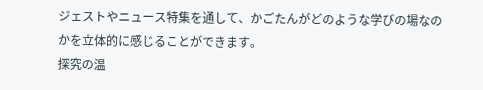ジェストやニュース特集を通して、かごたんがどのような学びの場なのかを立体的に感じることができます。
探究の温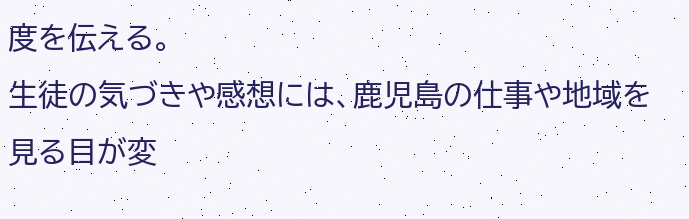度を伝える。
生徒の気づきや感想には、鹿児島の仕事や地域を見る目が変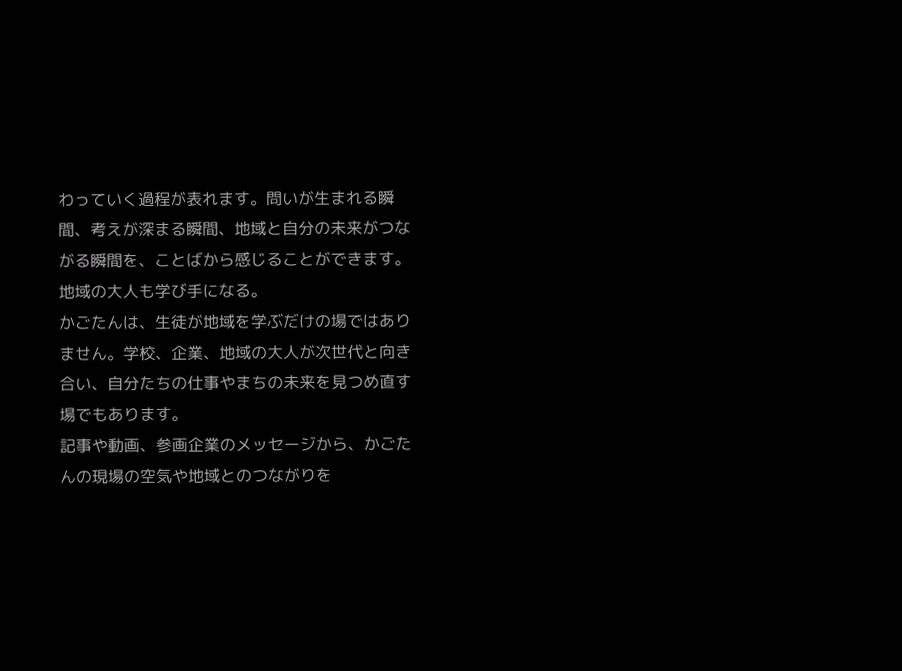わっていく過程が表れます。問いが生まれる瞬間、考えが深まる瞬間、地域と自分の未来がつながる瞬間を、ことばから感じることができます。
地域の大人も学び手になる。
かごたんは、生徒が地域を学ぶだけの場ではありません。学校、企業、地域の大人が次世代と向き合い、自分たちの仕事やまちの未来を見つめ直す場でもあります。
記事や動画、参画企業のメッセージから、かごたんの現場の空気や地域とのつながりを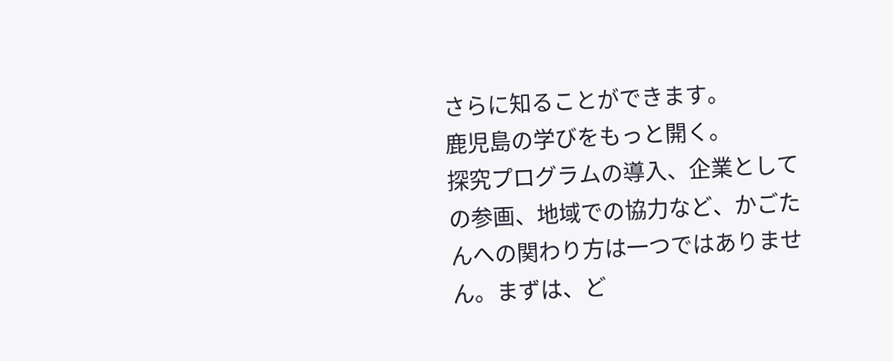さらに知ることができます。
鹿児島の学びをもっと開く。
探究プログラムの導入、企業としての参画、地域での協力など、かごたんへの関わり方は一つではありません。まずは、ど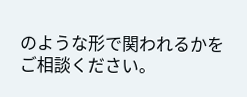のような形で関われるかをご相談ください。